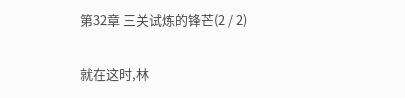第32章 三关试炼的锋芒(2 / 2)

就在这时,林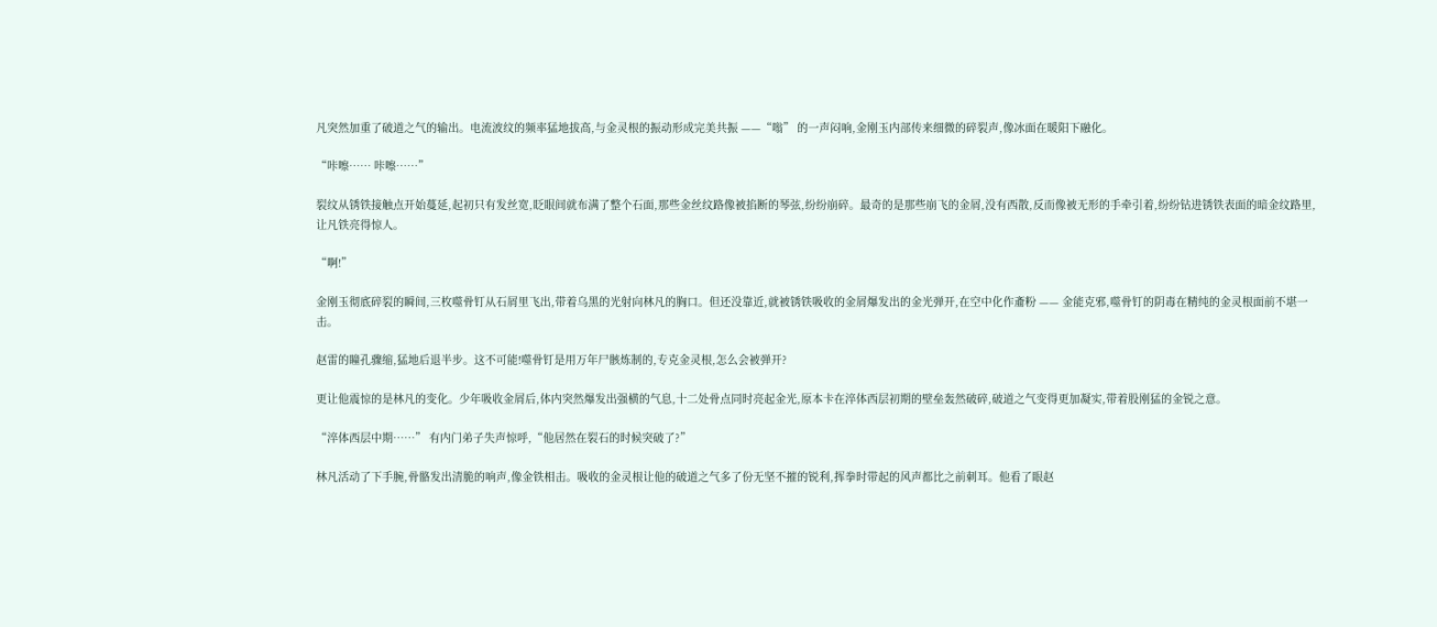凡突然加重了破道之气的输出。电流波纹的频率猛地拔高,与金灵根的振动形成完美共振 ——“嗡” 的一声闷响,金刚玉内部传来细微的碎裂声,像冰面在暖阳下融化。

“咔嚓…… 咔嚓……”

裂纹从锈铁接触点开始蔓延,起初只有发丝宽,眨眼间就布满了整个石面,那些金丝纹路像被掐断的琴弦,纷纷崩碎。最奇的是那些崩飞的金屑,没有西散,反而像被无形的手牵引着,纷纷钻进锈铁表面的暗金纹路里,让凡铁亮得惊人。

“啊!”

金刚玉彻底碎裂的瞬间,三枚噬骨钉从石屑里飞出,带着乌黑的光射向林凡的胸口。但还没靠近,就被锈铁吸收的金屑爆发出的金光弹开,在空中化作齑粉 —— 金能克邪,噬骨钉的阴毒在精纯的金灵根面前不堪一击。

赵雷的瞳孔骤缩,猛地后退半步。这不可能!噬骨钉是用万年尸骸炼制的,专克金灵根,怎么会被弹开?

更让他震惊的是林凡的变化。少年吸收金屑后,体内突然爆发出强横的气息,十二处骨点同时亮起金光,原本卡在淬体西层初期的壁垒轰然破碎,破道之气变得更加凝实,带着股刚猛的金锐之意。

“淬体西层中期……” 有内门弟子失声惊呼,“他居然在裂石的时候突破了?”

林凡活动了下手腕,骨骼发出清脆的响声,像金铁相击。吸收的金灵根让他的破道之气多了份无坚不摧的锐利,挥拳时带起的风声都比之前刺耳。他看了眼赵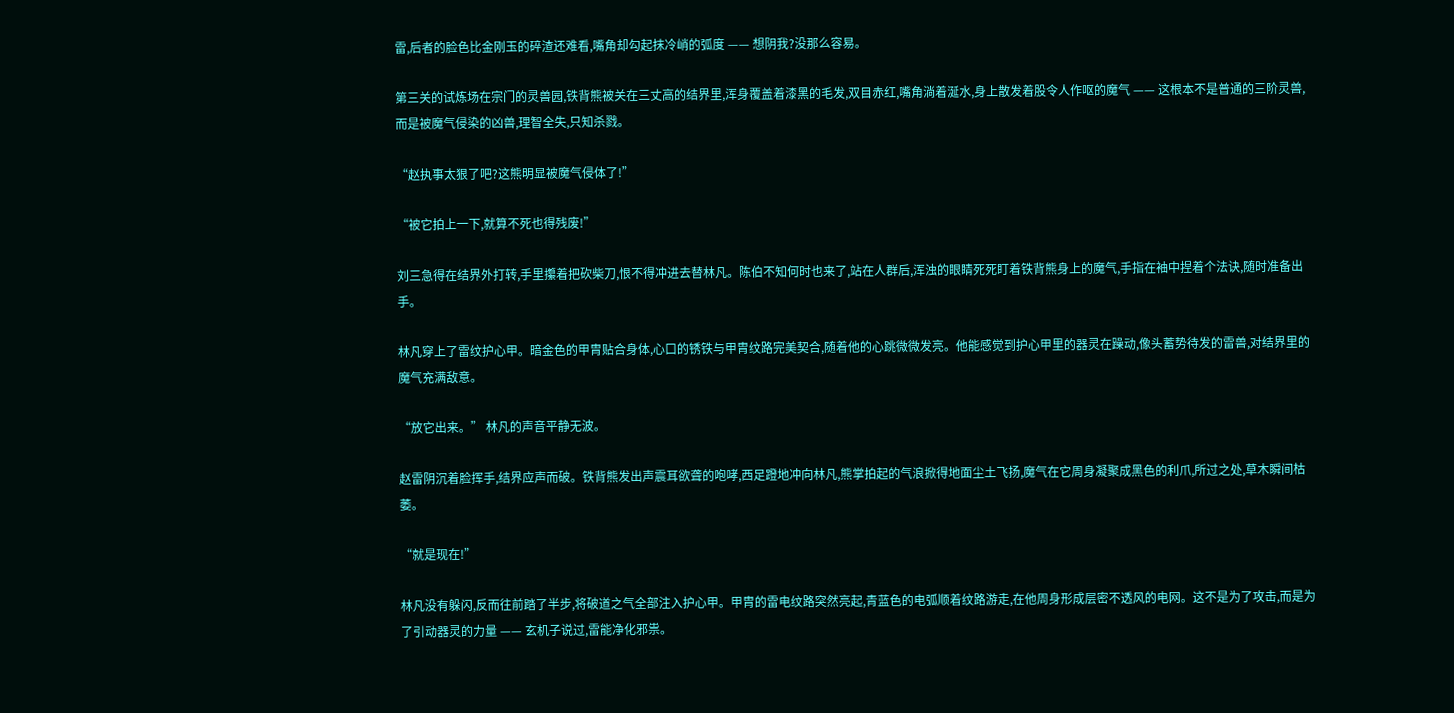雷,后者的脸色比金刚玉的碎渣还难看,嘴角却勾起抹冷峭的弧度 —— 想阴我?没那么容易。

第三关的试炼场在宗门的灵兽园,铁背熊被关在三丈高的结界里,浑身覆盖着漆黑的毛发,双目赤红,嘴角淌着涎水,身上散发着股令人作呕的魔气 —— 这根本不是普通的三阶灵兽,而是被魔气侵染的凶兽,理智全失,只知杀戮。

“赵执事太狠了吧?这熊明显被魔气侵体了!”

“被它拍上一下,就算不死也得残废!”

刘三急得在结界外打转,手里攥着把砍柴刀,恨不得冲进去替林凡。陈伯不知何时也来了,站在人群后,浑浊的眼睛死死盯着铁背熊身上的魔气,手指在袖中捏着个法诀,随时准备出手。

林凡穿上了雷纹护心甲。暗金色的甲胄贴合身体,心口的锈铁与甲胄纹路完美契合,随着他的心跳微微发亮。他能感觉到护心甲里的器灵在躁动,像头蓄势待发的雷兽,对结界里的魔气充满敌意。

“放它出来。” 林凡的声音平静无波。

赵雷阴沉着脸挥手,结界应声而破。铁背熊发出声震耳欲聋的咆哮,西足蹬地冲向林凡,熊掌拍起的气浪掀得地面尘土飞扬,魔气在它周身凝聚成黑色的利爪,所过之处,草木瞬间枯萎。

“就是现在!”

林凡没有躲闪,反而往前踏了半步,将破道之气全部注入护心甲。甲胄的雷电纹路突然亮起,青蓝色的电弧顺着纹路游走,在他周身形成层密不透风的电网。这不是为了攻击,而是为了引动器灵的力量 —— 玄机子说过,雷能净化邪祟。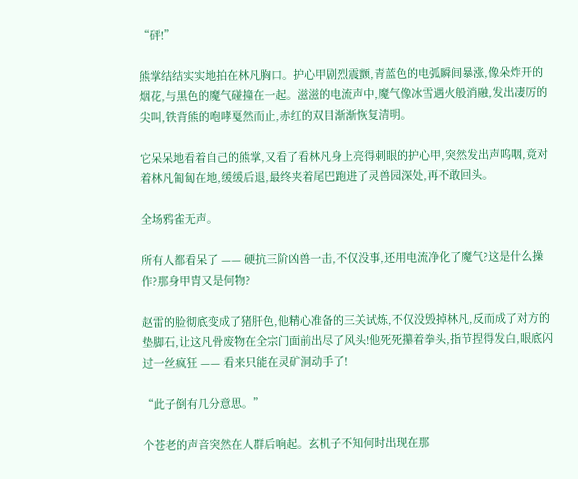“砰!”

熊掌结结实实地拍在林凡胸口。护心甲剧烈震颤,青蓝色的电弧瞬间暴涨,像朵炸开的烟花,与黑色的魔气碰撞在一起。滋滋的电流声中,魔气像冰雪遇火般消融,发出凄厉的尖叫,铁背熊的咆哮戛然而止,赤红的双目渐渐恢复清明。

它呆呆地看着自己的熊掌,又看了看林凡身上亮得刺眼的护心甲,突然发出声呜咽,竟对着林凡匍匐在地,缓缓后退,最终夹着尾巴跑进了灵兽园深处,再不敢回头。

全场鸦雀无声。

所有人都看呆了 —— 硬抗三阶凶兽一击,不仅没事,还用电流净化了魔气?这是什么操作?那身甲胄又是何物?

赵雷的脸彻底变成了猪肝色,他精心准备的三关试炼,不仅没毁掉林凡,反而成了对方的垫脚石,让这凡骨废物在全宗门面前出尽了风头!他死死攥着拳头,指节捏得发白,眼底闪过一丝疯狂 —— 看来只能在灵矿洞动手了!

“此子倒有几分意思。”

个苍老的声音突然在人群后响起。玄机子不知何时出现在那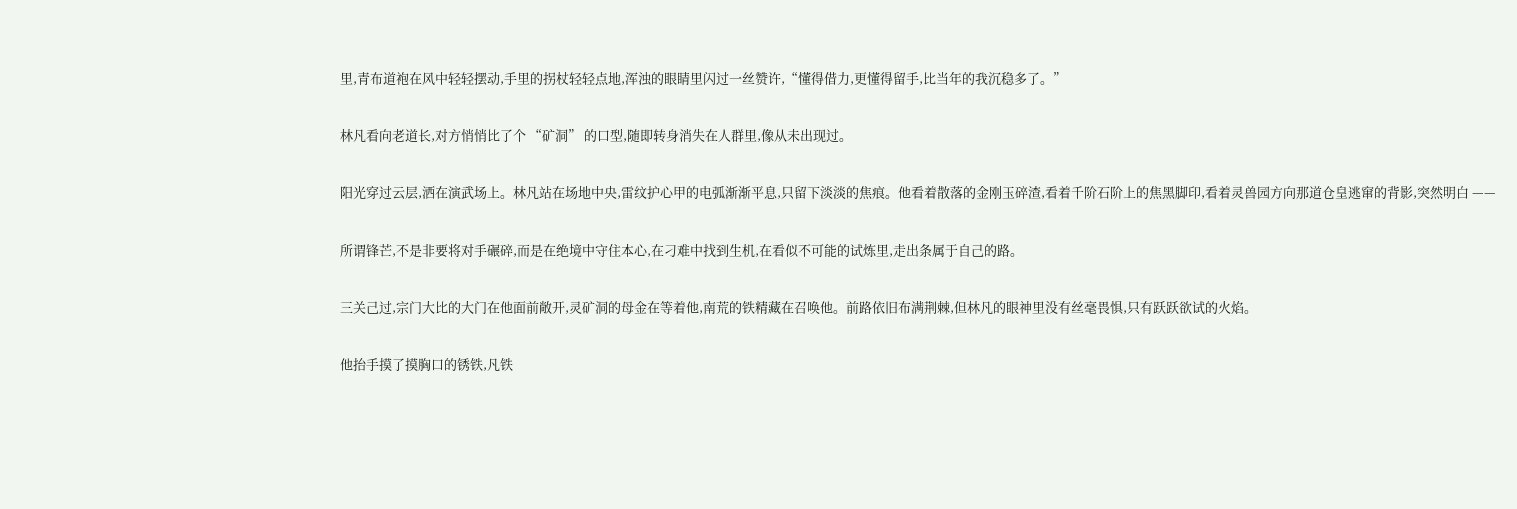里,青布道袍在风中轻轻摆动,手里的拐杖轻轻点地,浑浊的眼睛里闪过一丝赞许,“懂得借力,更懂得留手,比当年的我沉稳多了。”

林凡看向老道长,对方悄悄比了个 “矿洞” 的口型,随即转身消失在人群里,像从未出现过。

阳光穿过云层,洒在演武场上。林凡站在场地中央,雷纹护心甲的电弧渐渐平息,只留下淡淡的焦痕。他看着散落的金刚玉碎渣,看着千阶石阶上的焦黑脚印,看着灵兽园方向那道仓皇逃窜的背影,突然明白 ——

所谓锋芒,不是非要将对手碾碎,而是在绝境中守住本心,在刁难中找到生机,在看似不可能的试炼里,走出条属于自己的路。

三关己过,宗门大比的大门在他面前敞开,灵矿洞的母金在等着他,南荒的铁精藏在召唤他。前路依旧布满荆棘,但林凡的眼神里没有丝毫畏惧,只有跃跃欲试的火焰。

他抬手摸了摸胸口的锈铁,凡铁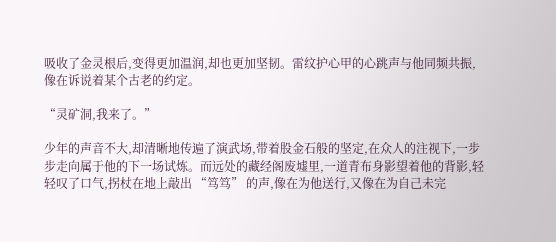吸收了金灵根后,变得更加温润,却也更加坚韧。雷纹护心甲的心跳声与他同频共振,像在诉说着某个古老的约定。

“灵矿洞,我来了。”

少年的声音不大,却清晰地传遍了演武场,带着股金石般的坚定,在众人的注视下,一步步走向属于他的下一场试炼。而远处的藏经阁废墟里,一道青布身影望着他的背影,轻轻叹了口气,拐杖在地上敲出 “笃笃” 的声,像在为他送行,又像在为自己未完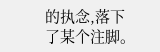的执念,落下了某个注脚。